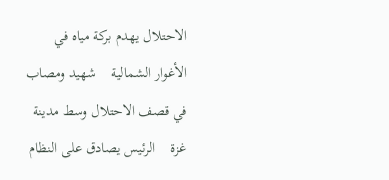الاحتلال يهدم بركة مياه في الأغوار الشمالية    شهيد ومصاب في قصف الاحتلال وسط مدينة غزة    الرئيس يصادق على النظام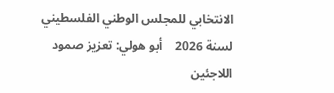الانتخابي للمجلس الوطني الفلسطيني لسنة 2026    أبو هولي: تعزيز صمود اللاجئين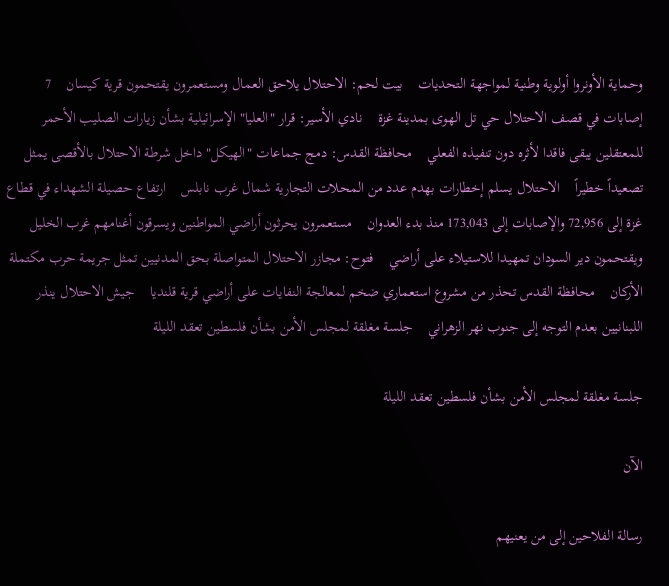وحماية الأونروا أولوية وطنية لمواجهة التحديات    بيت لحم: الاحتلال يلاحق العمال ومستعمرون يقتحمون قرية كيسان    7 إصابات في قصف الاحتلال حي تل الهوى بمدينة غزة    نادي الأسير: قرار "العليا" الإسرائيلية بشأن زيارات الصليب الأحمر للمعتقلين يبقى فاقدا لأثره دون تنفيذه الفعلي    محافظة القدس: دمج جماعات "الهيكل" داخل شرطة الاحتلال بالأقصى يمثل تصعيداً خطيراً    الاحتلال يسلم إخطارات بهدم عدد من المحلات التجارية شمال غرب نابلس    ارتفاع حصيلة الشهداء في قطاع غزة إلى 72,956 والإصابات إلى 173,043 منذ بدء العدوان    مستعمرون يحرثون أراضي المواطنين ويسرقون أغنامهم غرب الخليل ويقتحمون دير السودان تمهيدا للاستيلاء على أراضي    فتوح: مجازر الاحتلال المتواصلة بحق المدنيين تمثل جريمة حرب مكتملة الأركان    محافظة القدس تحذر من مشروع استعماري ضخم لمعالجة النفايات على أراضي قرية قلنديا    جيش الاحتلال ينذر اللبنانيين بعدم التوجه إلى جنوب نهر الزهراني    جلسة مغلقة لمجلس الأمن بشأن فلسطين تعقد الليلة

جلسة مغلقة لمجلس الأمن بشأن فلسطين تعقد الليلة

الآن

رسالة الفلاحين إلى من يعنيهم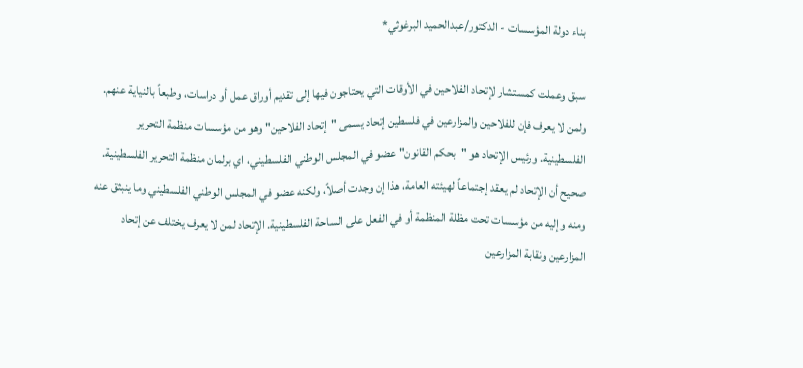بناء دولة المؤسسات - الدكتور/عبدالحميد البرغوثي*

سبق وعملت كمستشار لإتحاد الفلاحين في الأوقات التي يحتاجون فيها إلى تقديم أوراق عمل أو دراسات، وطبعاً بالنياية عنهم. ولمن لا يعرف فإن للفلاحين والمزارعين في فلسطين إتحاد يسمى "إتحاد الفلاحين" وهو من مؤسسات منظمة التحرير الفلسطينية. ورئيس الإتحاد هو "بحكم القانون" عضو في المجلس الوطني الفلسطيني، اي برلمان منظمة التحرير الفلسطينية. صحيح أن الإتحاد لم يعقد إجتماعاً لهيئته العامة، هذا إن وجدت أصلاً، ولكنه عضو في المجلس الوطني الفلسطيني وما ينبثق عنه ومنه وإليه من مؤسسات تحت مظلة المنظمة أو في الفعل على الساحة الفلسطينية. الإتحاد لمن لا يعرف يختلف عن إتحاد المزارعين ونقابة المزارعين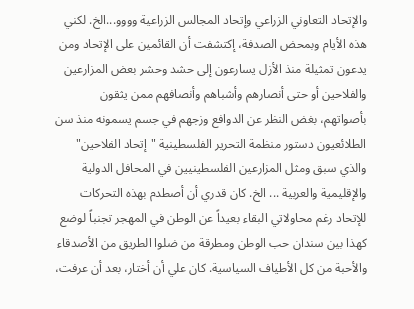والإتحاد التعاوني الزراعي وإتحاد المجالس الزراعية وووو...الخ. لكني هذه الأيام وبمحض الصدفة، إكتشفت أن القائمين على الإتحاد ومن يدعون تمثيلة منذ الأزل يسارعون إلى حشد وحشر بعض المزارعين والفلاحين أو حتى أنصارهم وأشباهم وأنصافهم ممن يثقون بأصواتهم، بغض النظر عن الدوافع وزجهم في جسم يسمونه منذ سن الطلائعيون دستور منظمة التحرير الفلسطينية "إتحاد الفلاحين" والذي سبق ومثل المزارعين الفلسطينيين في المحافل الدولية والإقليمية والعربية ... الخ. كان قدري أن أصطدم بهذه التحركات للإتحاد رغم محاولاتي البقاء بعيداً عن الوطن في المهجر تجنباً لوضع كهذا بين سندان حب الوطن ومطرقة من ضلوا الطريق من الأصدقاء والأحبة من كل الأطياف السياسية. كان علي أن أختار، بعد أن عرفت،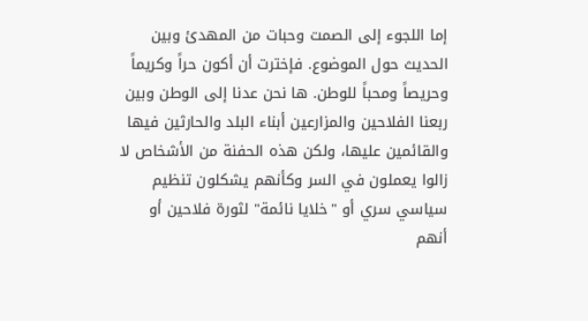إما اللجوء إلى الصمت وحبات من المهدئ وبين الحديث حول الموضوع. فإخترت أن أكون حراً وكريماً وحريصاً ومحباً للوطن. ها نحن عدنا إلى الوطن وبين ربعنا الفلاحين والمزارعين أبناء البلد والحارثين فيها والقائمين عليها، ولكن هذه الحفنة من الأشخاص لا زالوا يعملون في السر وكأنهم يشكلون تنظيم سياسي سري أو "خلايا نائمة" لثورة فلاحين أو أنهم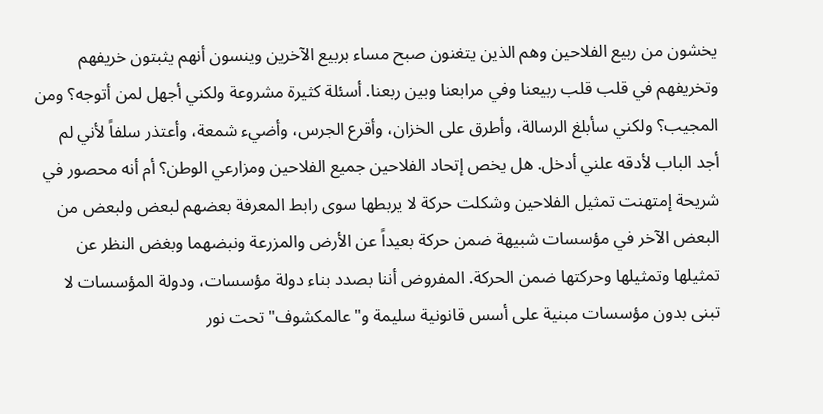يخشون من ربيع الفلاحين وهم الذين يتغنون صبح مساء بربيع الآخرين وينسون أنهم يثبتون خريفهم وتخريفهم في قلب قلب ربيعنا وفي مرابعنا وبين ربعنا. أسئلة كثيرة مشروعة ولكني أجهل لمن أتوجه؟ ومن المجيب؟ ولكني سأبلغ الرسالة، وأطرق على الخزان، وأقرع الجرس، وأضيء شمعة، وأعتذر سلفاً لأني لم أجد الباب لأدقه علني أدخل. هل يخص إتحاد الفلاحين جميع الفلاحين ومزارعي الوطن؟ أم أنه محصور في شريحة إمتهنت تمثيل الفلاحين وشكلت حركة لا يربطها سوى رابط المعرفة بعضهم لبعض ولبعض من البعض الآخر في مؤسسات شبيهة ضمن حركة بعيداً عن الأرض والمزرعة ونبضهما وبغض النظر عن تمثيلها وتمثيلها وحركتها ضمن الحركة. المفروض أننا بصدد بناء دولة مؤسسات، ودولة المؤسسات لا تبنى بدون مؤسسات مبنية على أسس قانونية سليمة و"عالمكشوف" تحت نور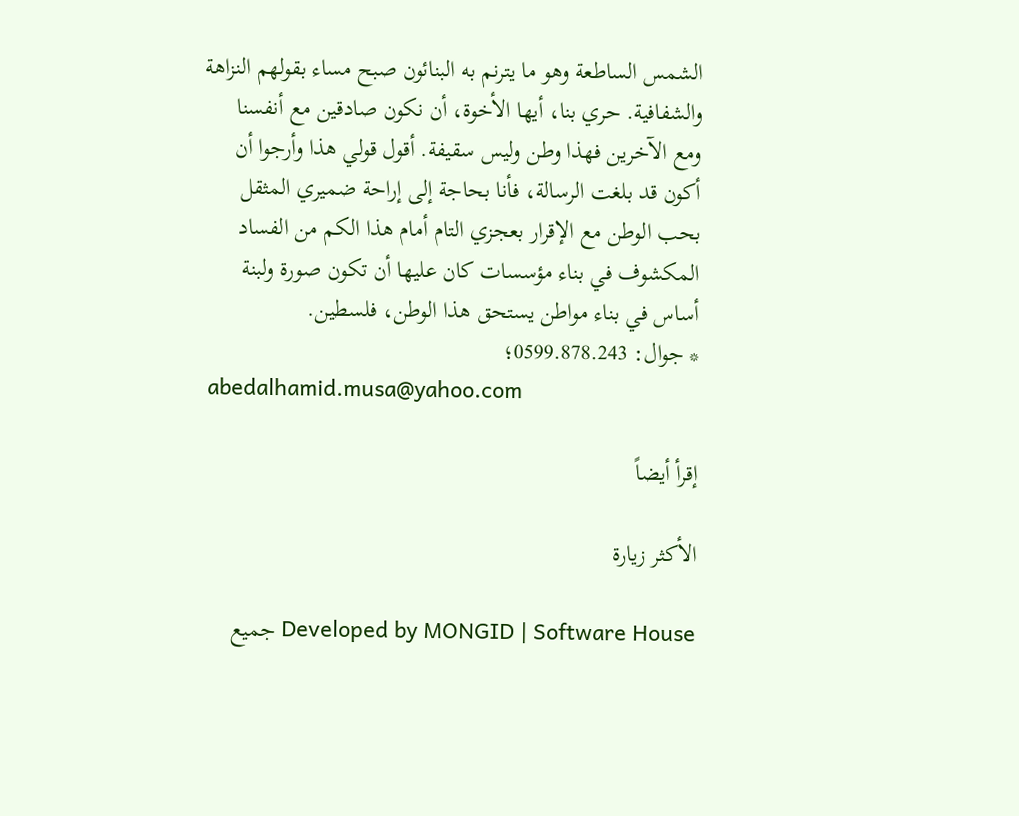الشمس الساطعة وهو ما يترنم به البنائون صبح مساء بقولهم النزاهة والشفافية. حري بنا، أيها الأخوة، أن نكون صادقين مع أنفسنا ومع الآخرين فهذا وطن وليس سقيفة. أقول قولي هذا وأرجوا أن أكون قد بلغت الرسالة، فأنا بحاجة إلى إراحة ضميري المثقل بحب الوطن مع الإقرار بعجزي التام أمام هذا الكم من الفساد المكشوف في بناء مؤسسات كان عليها أن تكون صورة ولبنة أساس في بناء مواطن يستحق هذا الوطن، فلسطين.
* جوال: 0599.878.243؛
 abedalhamid.musa@yahoo.com

إقرأ أيضاً

الأكثر زيارة

Developed by MONGID | Software House جميع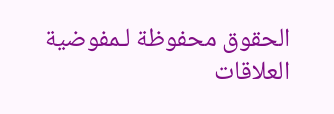الحقوق محفوظة لـمفوضية العلاقات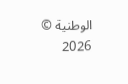الوطنية © 2026